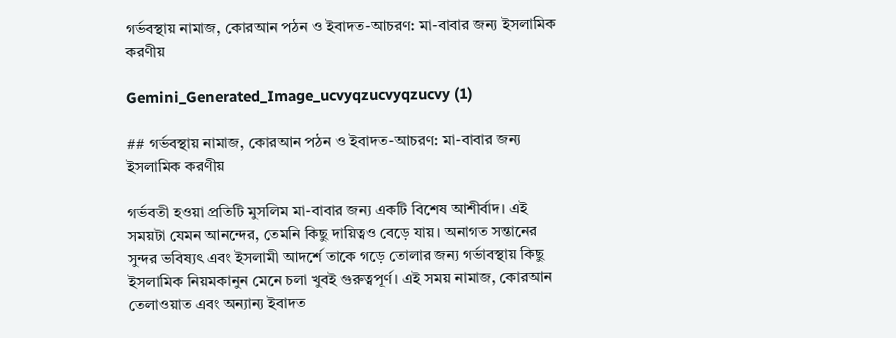গর্ভবস্থায় নামাজ, কোরআন পঠন ও ইবাদত-আচরণ: মা-বাবার জন্য ইসলামিক করণীয়

Gemini_Generated_Image_ucvyqzucvyqzucvy (1)

## গর্ভবস্থায় নামাজ, কোরআন পঠন ও ইবাদত-আচরণ: মা-বাবার জন্য ইসলামিক করণীয়

গর্ভবতী হওয়া প্রতিটি মুসলিম মা-বাবার জন্য একটি বিশেষ আশীর্বাদ। এই সময়টা যেমন আনন্দের, তেমনি কিছু দায়িত্বও বেড়ে যায়। অনাগত সন্তানের সুন্দর ভবিষ্যৎ এবং ইসলামী আদর্শে তাকে গড়ে তোলার জন্য গর্ভাবস্থায় কিছু ইসলামিক নিয়মকানুন মেনে চলা খুবই গুরুত্বপূর্ণ। এই সময় নামাজ, কোরআন তেলাওয়াত এবং অন্যান্য ইবাদত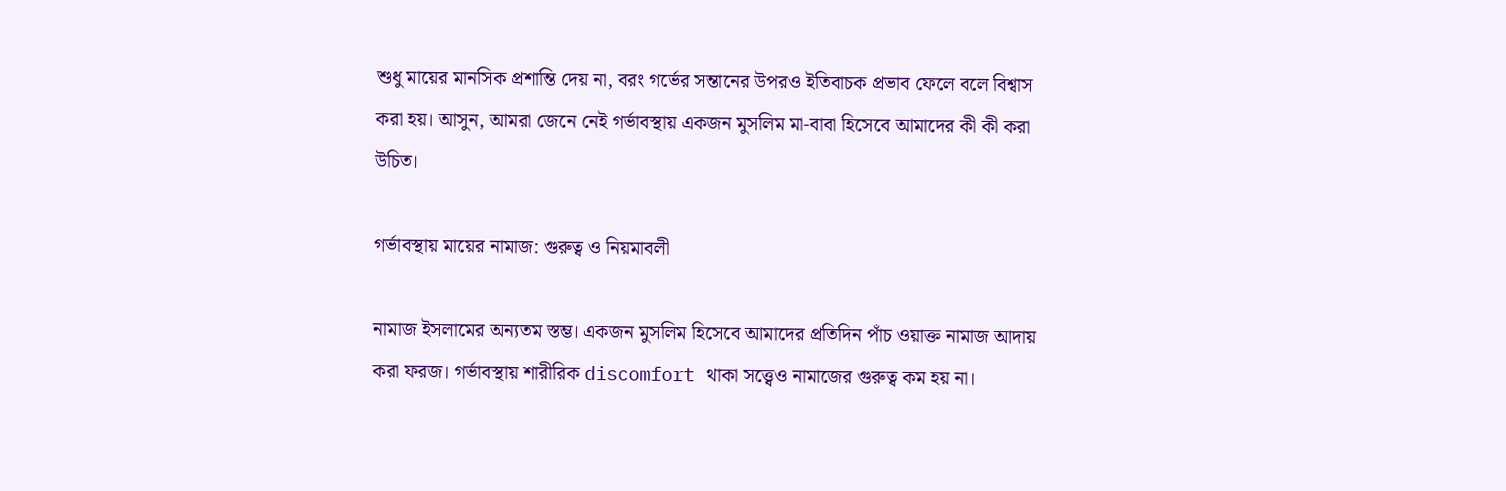শুধু মায়ের মানসিক প্রশান্তি দেয় না, বরং গর্ভের সন্তানের উপরও ইতিবাচক প্রভাব ফেলে বলে বিশ্বাস করা হয়। আসুন, আমরা জেনে নেই গর্ভাবস্থায় একজন মুসলিম মা-বাবা হিসেবে আমাদের কী কী করা উচিত।

গর্ভাবস্থায় মায়ের নামাজ: গুরুত্ব ও নিয়মাবলী

নামাজ ইসলামের অন্যতম স্তম্ভ। একজন মুসলিম হিসেবে আমাদের প্রতিদিন পাঁচ ওয়াক্ত নামাজ আদায় করা ফরজ। গর্ভাবস্থায় শারীরিক discomfort থাকা সত্ত্বেও নামাজের গুরুত্ব কম হয় না।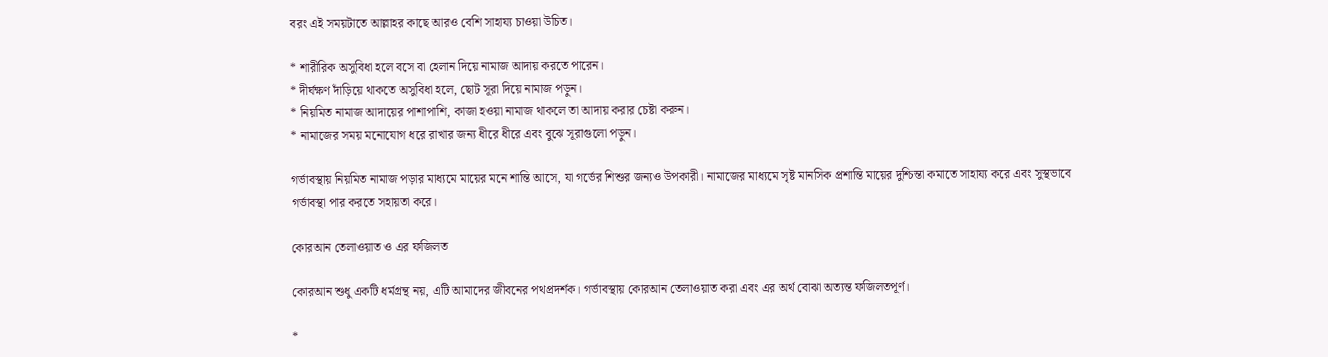বরং এই সময়টাতে আল্লাহর কাছে আরও বেশি সাহায্য চাওয়া উচিত।

* শারীরিক অসুবিধা হলে বসে বা হেলান দিয়ে নামাজ আদায় করতে পারেন।
* দীর্ঘক্ষণ দাঁড়িয়ে থাকতে অসুবিধা হলে, ছোট সূরা দিয়ে নামাজ পড়ুন।
* নিয়মিত নামাজ আদায়ের পাশাপাশি, কাজা হওয়া নামাজ থাকলে তা আদায় করার চেষ্টা করুন।
* নামাজের সময় মনোযোগ ধরে রাখার জন্য ধীরে ধীরে এবং বুঝে সূরাগুলো পড়ুন।

গর্ভাবস্থায় নিয়মিত নামাজ পড়ার মাধ্যমে মায়ের মনে শান্তি আসে, যা গর্ভের শিশুর জন্যও উপকারী। নামাজের মাধ্যমে সৃষ্ট মানসিক প্রশান্তি মায়ের দুশ্চিন্তা কমাতে সাহায্য করে এবং সুস্থভাবে গর্ভাবস্থা পার করতে সহায়তা করে।

কোরআন তেলাওয়াত ও এর ফজিলত

কোরআন শুধু একটি ধর্মগ্রন্থ নয়, এটি আমাদের জীবনের পথপ্রদর্শক। গর্ভাবস্থায় কোরআন তেলাওয়াত করা এবং এর অর্থ বোঝা অত্যন্ত ফজিলতপূর্ণ।

*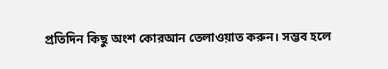প্রতিদিন কিছু অংশ কোরআন তেলাওয়াত করুন। সম্ভব হলে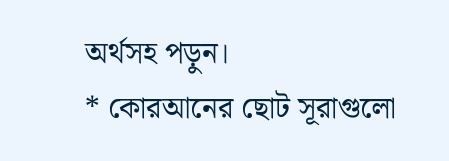অর্থসহ পড়ুন।
* কোরআনের ছোট সূরাগুলো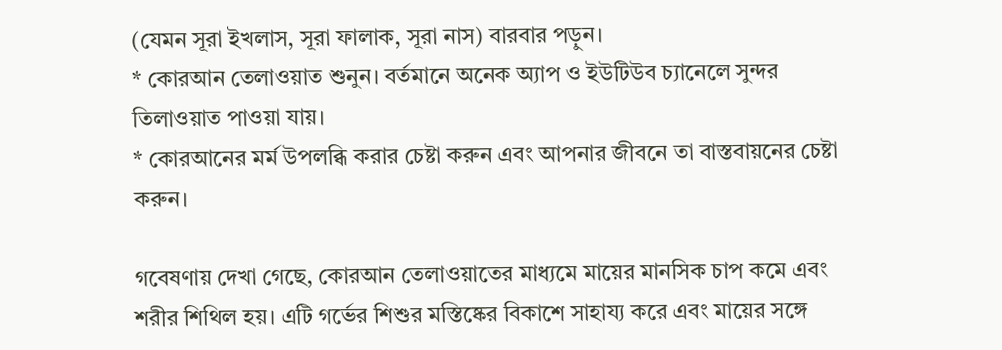(যেমন সূরা ইখলাস, সূরা ফালাক, সূরা নাস) বারবার পড়ুন।
* কোরআন তেলাওয়াত শুনুন। বর্তমানে অনেক অ্যাপ ও ইউটিউব চ্যানেলে সুন্দর তিলাওয়াত পাওয়া যায়।
* কোরআনের মর্ম উপলব্ধি করার চেষ্টা করুন এবং আপনার জীবনে তা বাস্তবায়নের চেষ্টা করুন।

গবেষণায় দেখা গেছে, কোরআন তেলাওয়াতের মাধ্যমে মায়ের মানসিক চাপ কমে এবং শরীর শিথিল হয়। এটি গর্ভের শিশুর মস্তিষ্কের বিকাশে সাহায্য করে এবং মায়ের সঙ্গে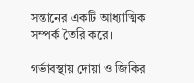সন্তানের একটি আধ্যাত্মিক সম্পর্ক তৈরি করে।

গর্ভাবস্থায় দোয়া ও জিকির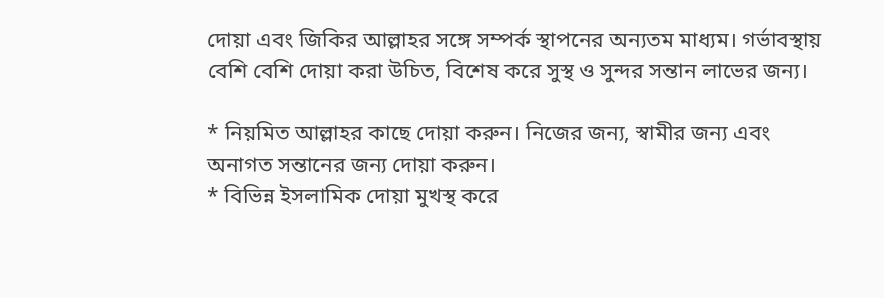দোয়া এবং জিকির আল্লাহর সঙ্গে সম্পর্ক স্থাপনের অন্যতম মাধ্যম। গর্ভাবস্থায় বেশি বেশি দোয়া করা উচিত, বিশেষ করে সুস্থ ও সুন্দর সন্তান লাভের জন্য।

* নিয়মিত আল্লাহর কাছে দোয়া করুন। নিজের জন্য, স্বামীর জন্য এবং অনাগত সন্তানের জন্য দোয়া করুন।
* বিভিন্ন ইসলামিক দোয়া মুখস্থ করে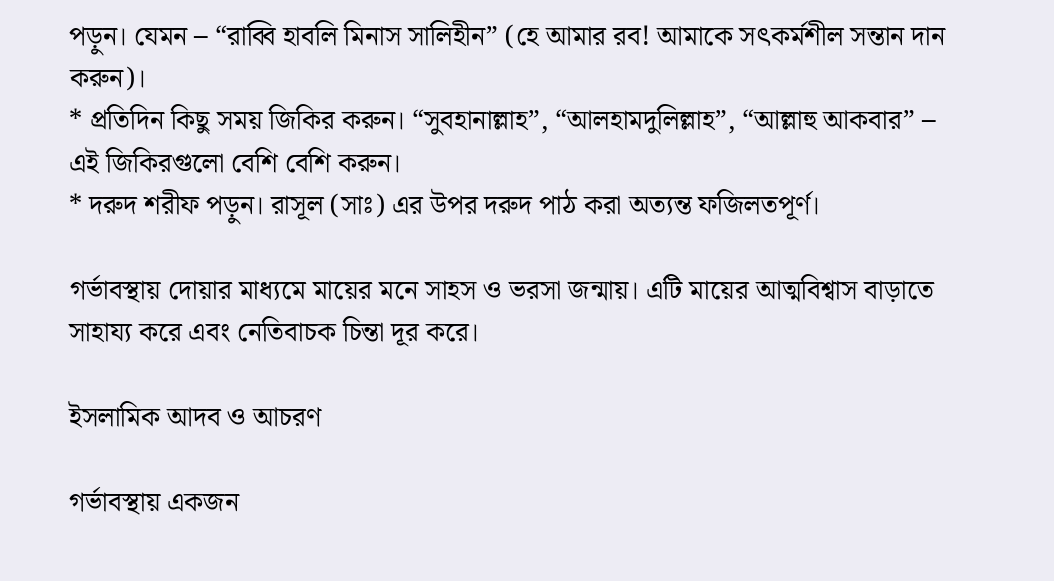পড়ুন। যেমন – “রাব্বি হাবলি মিনাস সালিহীন” (হে আমার রব! আমাকে সৎকর্মশীল সন্তান দান করুন)।
* প্রতিদিন কিছু সময় জিকির করুন। “সুবহানাল্লাহ”, “আলহামদুলিল্লাহ”, “আল্লাহু আকবার” – এই জিকিরগুলো বেশি বেশি করুন।
* দরুদ শরীফ পড়ুন। রাসূল (সাঃ) এর উপর দরুদ পাঠ করা অত্যন্ত ফজিলতপূর্ণ।

গর্ভাবস্থায় দোয়ার মাধ্যমে মায়ের মনে সাহস ও ভরসা জন্মায়। এটি মায়ের আত্মবিশ্বাস বাড়াতে সাহায্য করে এবং নেতিবাচক চিন্তা দূর করে।

ইসলামিক আদব ও আচরণ

গর্ভাবস্থায় একজন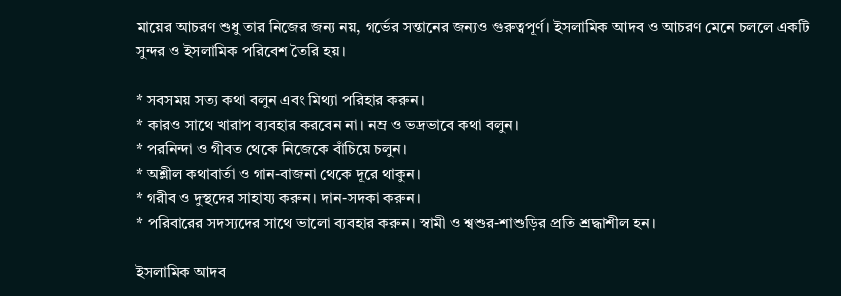মায়ের আচরণ শুধু তার নিজের জন্য নয়, গর্ভের সন্তানের জন্যও গুরুত্বপূর্ণ। ইসলামিক আদব ও আচরণ মেনে চললে একটি সুন্দর ও ইসলামিক পরিবেশ তৈরি হয়।

* সবসময় সত্য কথা বলুন এবং মিথ্যা পরিহার করুন।
* কারও সাথে খারাপ ব্যবহার করবেন না। নম্র ও ভদ্রভাবে কথা বলুন।
* পরনিন্দা ও গীবত থেকে নিজেকে বাঁচিয়ে চলুন।
* অশ্লীল কথাবার্তা ও গান-বাজনা থেকে দূরে থাকুন।
* গরীব ও দুস্থদের সাহায্য করুন। দান-সদকা করুন।
* পরিবারের সদস্যদের সাথে ভালো ব্যবহার করুন। স্বামী ও শ্বশুর-শাশুড়ির প্রতি শ্রদ্ধাশীল হন।

ইসলামিক আদব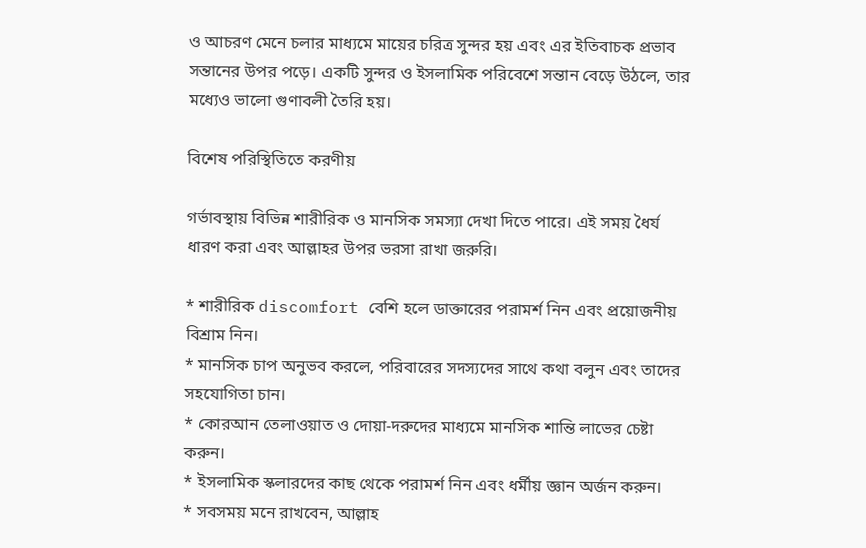ও আচরণ মেনে চলার মাধ্যমে মায়ের চরিত্র সুন্দর হয় এবং এর ইতিবাচক প্রভাব সন্তানের উপর পড়ে। একটি সুন্দর ও ইসলামিক পরিবেশে সন্তান বেড়ে উঠলে, তার মধ্যেও ভালো গুণাবলী তৈরি হয়।

বিশেষ পরিস্থিতিতে করণীয়

গর্ভাবস্থায় বিভিন্ন শারীরিক ও মানসিক সমস্যা দেখা দিতে পারে। এই সময় ধৈর্য ধারণ করা এবং আল্লাহর উপর ভরসা রাখা জরুরি।

* শারীরিক discomfort বেশি হলে ডাক্তারের পরামর্শ নিন এবং প্রয়োজনীয় বিশ্রাম নিন।
* মানসিক চাপ অনুভব করলে, পরিবারের সদস্যদের সাথে কথা বলুন এবং তাদের সহযোগিতা চান।
* কোরআন তেলাওয়াত ও দোয়া-দরুদের মাধ্যমে মানসিক শান্তি লাভের চেষ্টা করুন।
* ইসলামিক স্কলারদের কাছ থেকে পরামর্শ নিন এবং ধর্মীয় জ্ঞান অর্জন করুন।
* সবসময় মনে রাখবেন, আল্লাহ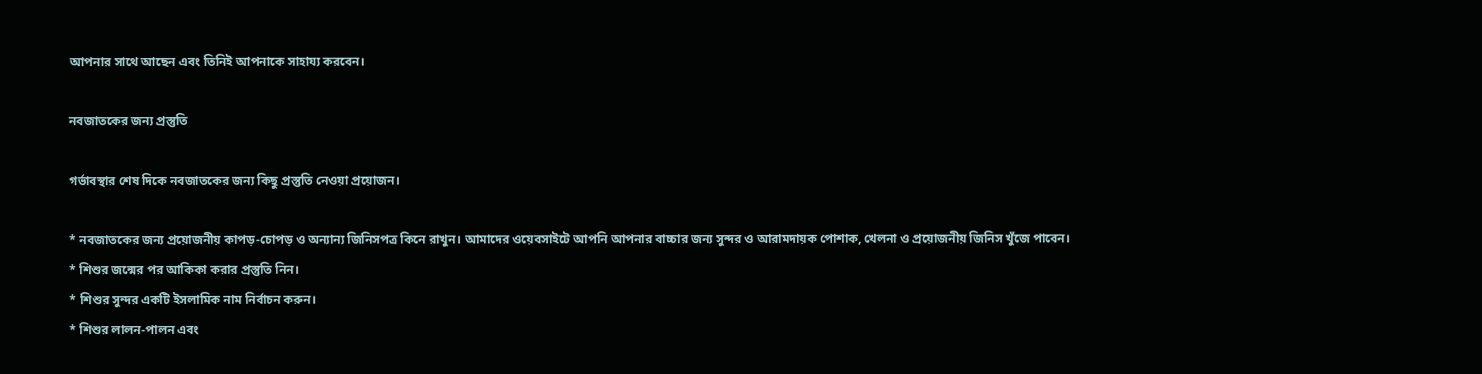আপনার সাথে আছেন এবং তিনিই আপনাকে সাহায্য করবেন।

নবজাতকের জন্য প্রস্তুতি

গর্ভাবস্থার শেষ দিকে নবজাতকের জন্য কিছু প্রস্তুতি নেওয়া প্রয়োজন।

* নবজাতকের জন্য প্রয়োজনীয় কাপড়-চোপড় ও অন্যান্য জিনিসপত্র কিনে রাখুন। আমাদের ওয়েবসাইটে আপনি আপনার বাচ্চার জন্য সুন্দর ও আরামদায়ক পোশাক, খেলনা ও প্রয়োজনীয় জিনিস খুঁজে পাবেন।
* শিশুর জন্মের পর আকিকা করার প্রস্তুতি নিন।
* শিশুর সুন্দর একটি ইসলামিক নাম নির্বাচন করুন।
* শিশুর লালন-পালন এবং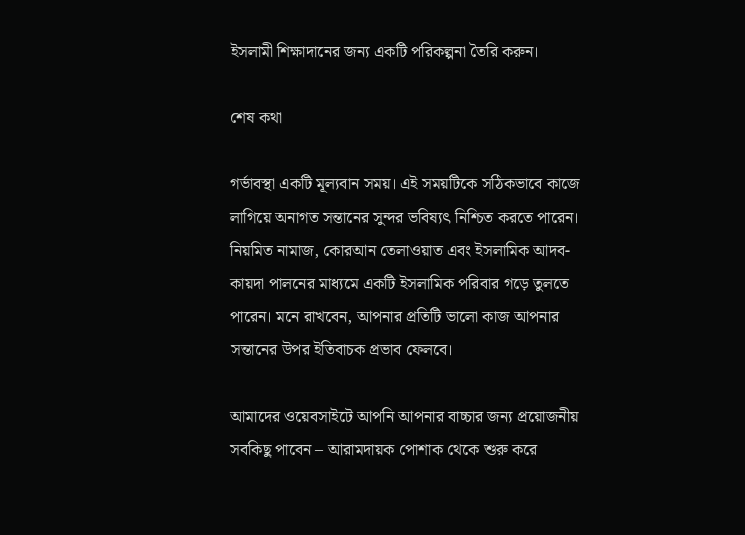ইসলামী শিক্ষাদানের জন্য একটি পরিকল্পনা তৈরি করুন।

শেষ কথা

গর্ভাবস্থা একটি মূল্যবান সময়। এই সময়টিকে সঠিকভাবে কাজে লাগিয়ে অনাগত সন্তানের সুন্দর ভবিষ্যৎ নিশ্চিত করতে পারেন। নিয়মিত নামাজ, কোরআন তেলাওয়াত এবং ইসলামিক আদব-কায়দা পালনের মাধ্যমে একটি ইসলামিক পরিবার গড়ে তুলতে পারেন। মনে রাখবেন, আপনার প্রতিটি ভালো কাজ আপনার সন্তানের উপর ইতিবাচক প্রভাব ফেলবে।

আমাদের ওয়েবসাইটে আপনি আপনার বাচ্চার জন্য প্রয়োজনীয় সবকিছু পাবেন – আরামদায়ক পোশাক থেকে শুরু করে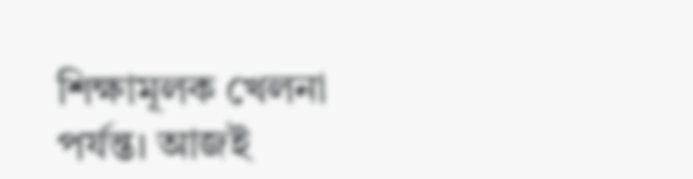শিক্ষামূলক খেলনা পর্যন্ত। আজই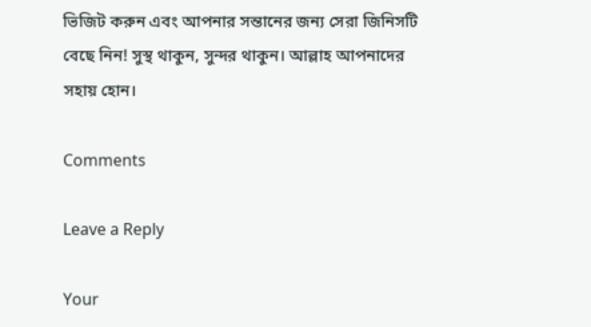ভিজিট করুন এবং আপনার সন্তানের জন্য সেরা জিনিসটি বেছে নিন! সুস্থ থাকুন, সুন্দর থাকুন। আল্লাহ আপনাদের সহায় হোন।

Comments

Leave a Reply

Your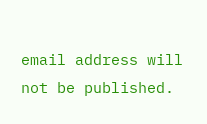email address will not be published.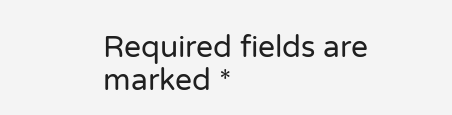Required fields are marked *